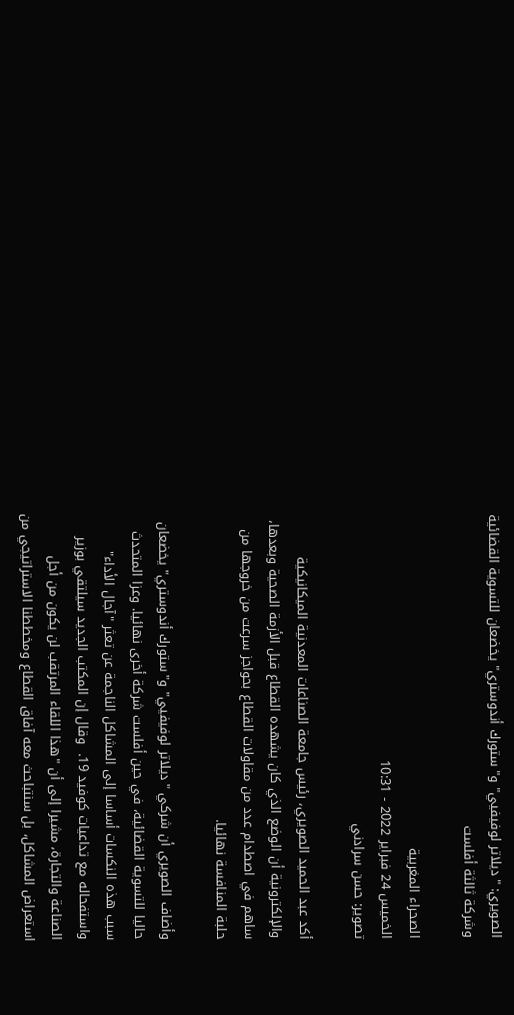الصويري: "ديلاتر لوفيفيي" و"ستورك أندوستري" يخضعان للتسوية القضائية وشركة ثالثة أفلست

الصحراء المغربية
الخميس 24 فبراير 2022 - 10:31
تصوير: حسن سرادني

أكد عبد الحميد الصويري، رئيس جامعة الصناعات المعدنية الميكانيكية والإلكترونية أن الوضع الذي كان يشهده القطاع قبل الأزمة الصحية وبعدها، ساهم في اصطدام عدد من مقاولات القطاع بحواجز سرعت من خروجها من حلبة المنافسة نهائيا.

وأضاف الصويري أن شركي "ديلاتر لوفيفيي" و"ستورك أندوستري" يخضعان حاليا للتسوية القضائية، في حين أفلست شركة أخرى نهائيا. وعزا المتحدث سبب هذه النكسات أساسا إلى المشاكل الناجمة عن تعثر "آجال الأداء" واستفحاله مع تداعيات كوفيد 19.  وقال إن المكتب الجديد سيلتقي بوزير الصناعة والتجارة، مشيرا إلى أن "هذا اللقاء المرتقب لن يكون من أجل استعراض المشاكل، بل سنتباحث معه آفاق القطاع ومخططنا الاستراتيجي من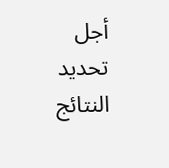أجل تحديد النتائج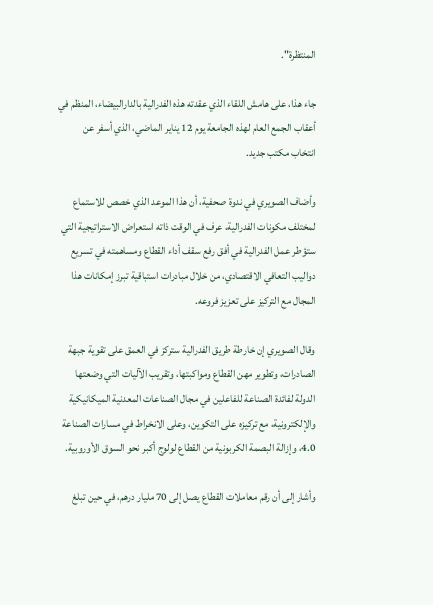المنتظرة".

جاء هذا، على هامش اللقاء الذي عقدته هذه الفدرالية بالدارالبيضاء، المنظم في أعقاب الجمع العام لهذه الجامعة يوم 12 يناير الماضي، الذي أسفر عن انتخاب مكتب جديد.

وأضاف الصويري في ندوة صحفية، أن هذا الموعد الذي خصص للاستماع لمختلف مكونات الفدرالية، عرف في الوقت ذاته استعراض الاستراتيجية التي ستؤطر عمل الفدرالية في أفق رفع سقف أداء القطاع ومساهمته في تسريع دواليب التعافي الاقتصادي، من خلال مبادرات استباقية تبرز إمكانات هذا المجال مع التركيز على تعزيز فروعه.

وقال الصويري إن خارطة طريق الفدرالية ستركز في العمق على تقوية جبهة الصادرات، وتطوير مهن القطاع ومواكبتها، وتقريب الآليات التي وضعتها الدولة لفائدة الصناعة للفاعلين في مجال الصناعات المعدنية الميكانيكية والإلكترونية، مع تركيزه على التكوين، وعلى الانخراط في مسارات الصناعة 4.0، وإزالة البصمة الكربونية من القطاع لولوج أكبر نحو السوق الأوروبية.

وأشار إلى أن رقم معاملات القطاع يصل إلى 70 مليار درهم، في حين تبلغ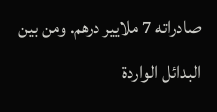صادراته 7 ملايير درهم. ومن بين البدائل الواردة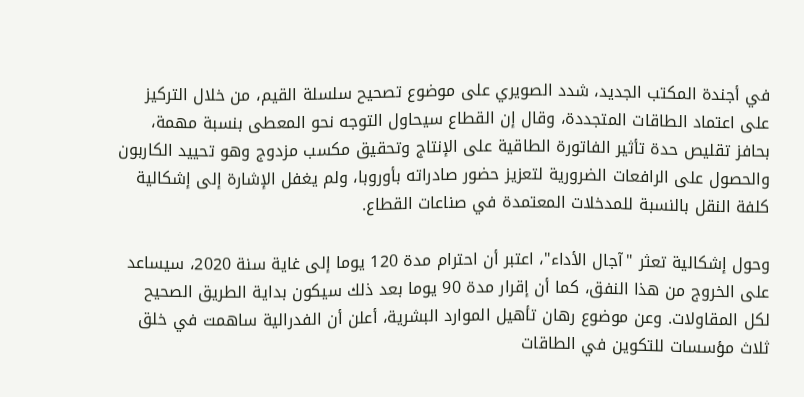في أجندة المكتب الجديد، شدد الصويري على موضوع تصحيح سلسلة القيم، من خلال التركيز على اعتماد الطاقات المتجددة، وقال إن القطاع سيحاول التوجه نحو المعطى بنسبة مهمة، بحافز تقليص حدة تأثير الفاتورة الطاقية على الإنتاج وتحقيق مكسب مزدوج وهو تحييد الكاربون والحصول على الرافعات الضرورية لتعزيز حضور صادراته بأوروبا، ولم يغفل الإشارة إلى إشكالية كلفة النقل بالنسبة للمدخلات المعتمدة في صناعات القطاع.

وحول إشكالية تعثر "آجال الأداء"، اعتبر أن احترام مدة 120 يوما إلى غاية سنة 2020، سيساعد على الخروج من هذا النفق، كما أن إقرار مدة 90 يوما بعد ذلك سيكون بداية الطريق الصحيح لكل المقاولات. وعن موضوع رهان تأهيل الموارد البشرية، أعلن أن الفدرالية ساهمت في خلق ثلاث مؤسسات للتكوين في الطاقات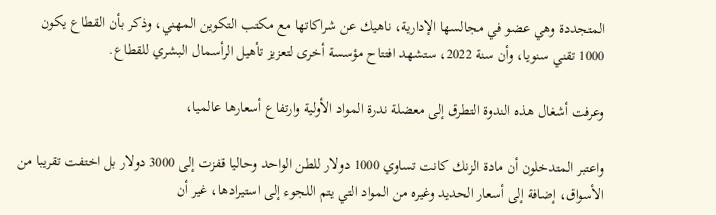المتجددة وهي عضو في مجالسها الإدارية، ناهيك عن شراكاتها مع مكتب التكوين المهني، وذكر بأن القطاع يكون 1000 تقني سنويا، وأن سنة 2022، ستشهد افتتاح مؤسسة أخرى لتعزيز تأهيل الرأسمال البشري للقطاع.

وعرفت أشغال هذه الندوة التطرق إلى معضلة ندرة المواد الأولية وارتفاع أسعارها عالميا،

واعتبر المتدخلون أن مادة الزنك كانت تساوي 1000 دولار للطن الواحد وحاليا قفزت إلى 3000 دولار بل اختفت تقريبا من الأسواق، إضافة إلى أسعار الحديد وغيره من المواد التي يتم اللجوء إلى استيرادها، غير أن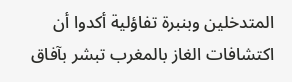المتدخلين وبنبرة تفاؤلية أكدوا أن اكتشافات الغاز بالمغرب تبشر بآفاق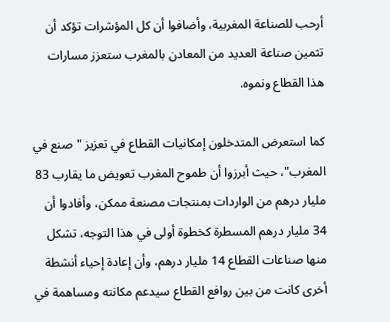أرحب للصناعة المغربية، وأضافوا أن كل المؤشرات تؤكد أن تثمين صناعة العديد من المعادن بالمغرب ستعزز مسارات هذا القطاع ونموه.

كما استعرض المتدخلون إمكانيات القطاع في تعزيز "صنع في المغرب"، حيث أبرزوا أن طموح المغرب تعويض ما يقارب 83 مليار درهم من الواردات بمنتجات مصنعة ممكن، وأفادوا أن 34 مليار درهم المسطرة كخطوة أولى في هذا التوجه، تشكل منها صناعات القطاع 14 مليار درهم، وأن إعادة إحياء أنشطة أخرى كانت من بين روافع القطاع سيدعم مكانته ومساهمة في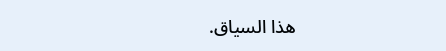هذا السياق.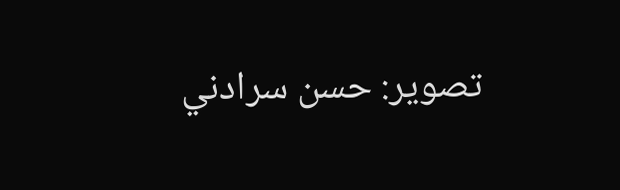تصوير: حسن سرادني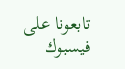تابعونا على فيسبوك